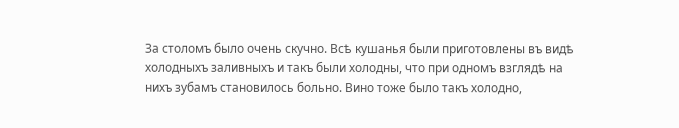За столомъ было очень скучно. Всѣ кушанья были приготовлены въ видѣ холодныхъ заливныхъ и такъ были холодны, что при одномъ взглядѣ на нихъ зубамъ становилось больно. Вино тоже было такъ холодно,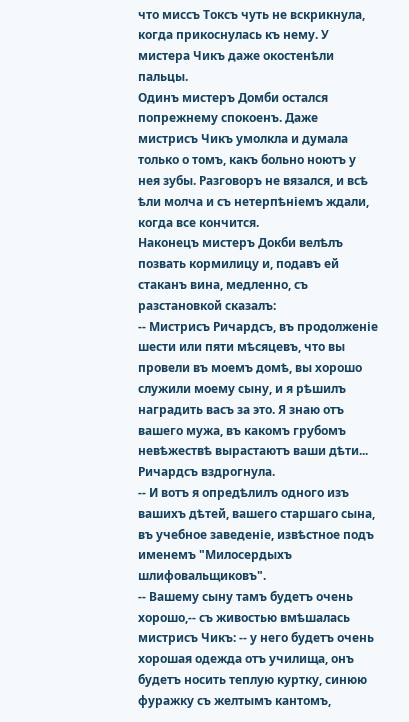что миссъ Токсъ чуть не вскрикнула, когда прикоснулась къ нему. У мистера Чикъ даже окостенѣли пальцы.
Одинъ мистеръ Домби остался попрежнему спокоенъ. Даже мистрисъ Чикъ умолкла и думала только о томъ, какъ больно ноютъ у нея зубы. Разговоръ не вязался, и всѣ ѣли молча и съ нетерпѣніемъ ждали, когда все кончится.
Наконецъ мистеръ Докби велѣлъ позвать кормилицу и, подавъ ей стаканъ вина, медленно, съ разстановкой сказалъ:
-- Мистрисъ Ричардсъ, въ продолженіе шести или пяти мѣсяцевъ, что вы провели въ моемъ домѣ, вы хорошо служили моему сыну, и я рѣшилъ наградить васъ за это. Я знаю отъ вашего мужа, въ какомъ грубомъ невѣжествѣ вырастаютъ ваши дѣти...
Ричардсъ вздрогнула.
-- И вотъ я опредѣлилъ одного изъ вашихъ дѣтей, вашего старшаго сына, въ учебное заведеніе, извѣстное подъ именемъ "Милосердыхъ шлифовальщиковъ".
-- Вашему сыну тамъ будетъ очень хорошо,-- съ живостью вмѣшалась мистрисъ Чикъ: -- у него будетъ очень хорошая одежда отъ училища, онъ будетъ носить теплую куртку, синюю фуражку съ желтымъ кантомъ,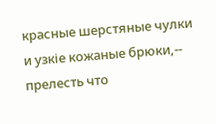красные шерстяные чулки и узкіе кожаные брюки,-- прелесть что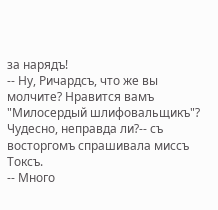за нарядъ!
-- Ну, Ричардсъ, что же вы молчите? Нравится вамъ "Милосердый шлифовальщикъ"? Чудесно, неправда ли?-- съ восторгомъ спрашивала миссъ Токсъ.
-- Много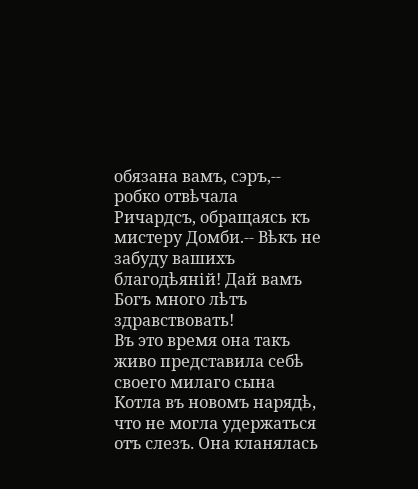обязана вамъ, сэръ,-- робко отвѣчала Ричардсъ, обращаясь къ мистеру Домби.-- Вѣкъ не забуду вашихъ благодѣяній! Дай вамъ Богъ много лѣтъ здравствовать!
Въ это время она такъ живо представила себѣ своего милаго сына Котла въ новомъ нарядѣ, что не могла удержаться отъ слезъ. Она кланялась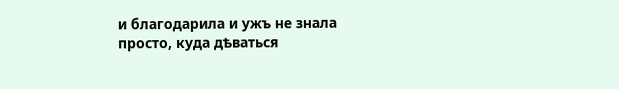и благодарила и ужъ не знала просто, куда дѣваться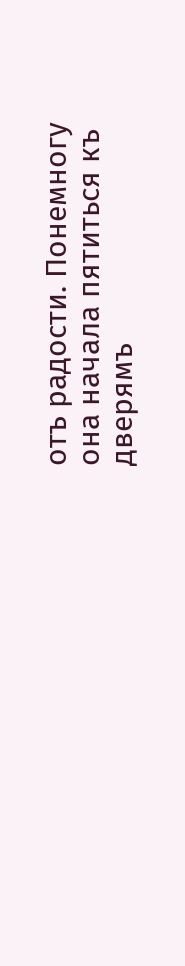отъ радости. Понемногу она начала пятиться къ дверямъ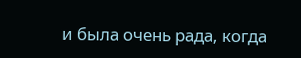и была очень рада, когда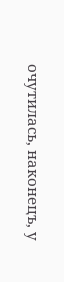очутилась, наконецъ, у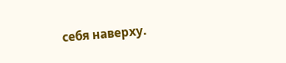себя наверху.